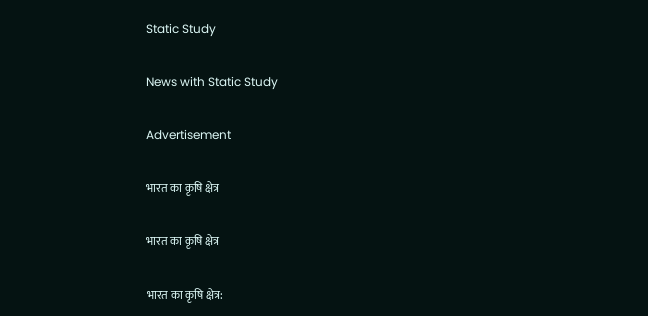Static Study

News with Static Study

Advertisement

भारत का कृषि क्षेत्र

भारत का कृषि क्षेत्र

भारत का कृषि क्षेत्र: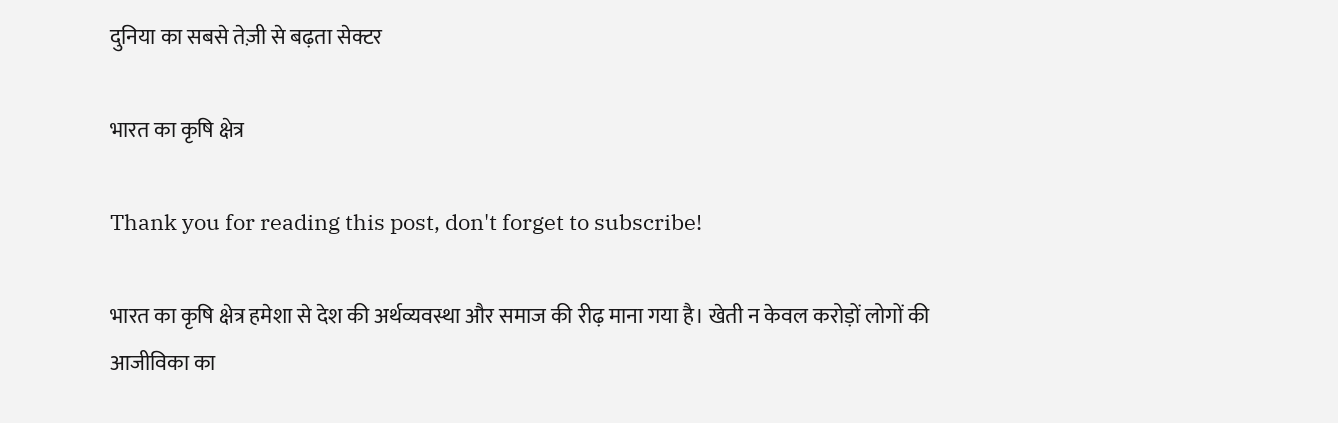दुनिया का सबसे तेज़ी से बढ़ता सेक्टर

भारत का कृषि क्षेत्र

Thank you for reading this post, don't forget to subscribe!

भारत का कृषि क्षेत्र हमेशा से देश की अर्थव्यवस्था और समाज की रीढ़ माना गया है। खेती न केवल करोड़ों लोगों की आजीविका का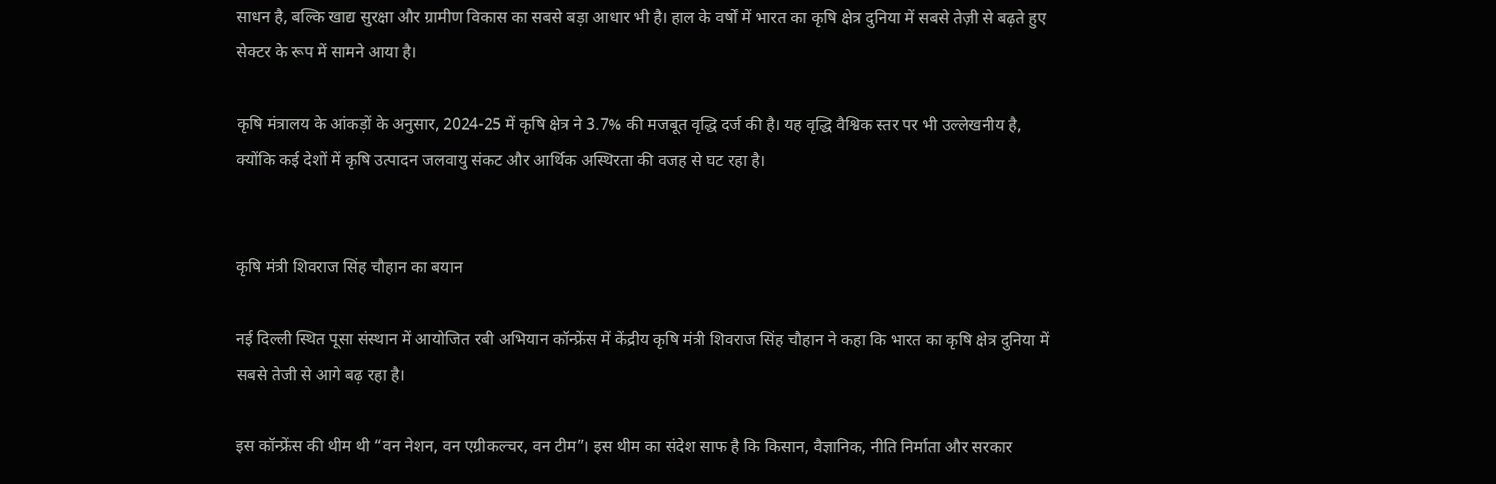साधन है, बल्कि खाद्य सुरक्षा और ग्रामीण विकास का सबसे बड़ा आधार भी है। हाल के वर्षों में भारत का कृषि क्षेत्र दुनिया में सबसे तेज़ी से बढ़ते हुए सेक्टर के रूप में सामने आया है।

कृषि मंत्रालय के आंकड़ों के अनुसार, 2024-25 में कृषि क्षेत्र ने 3.7% की मजबूत वृद्धि दर्ज की है। यह वृद्धि वैश्विक स्तर पर भी उल्लेखनीय है, क्योंकि कई देशों में कृषि उत्पादन जलवायु संकट और आर्थिक अस्थिरता की वजह से घट रहा है।


कृषि मंत्री शिवराज सिंह चौहान का बयान

नई दिल्ली स्थित पूसा संस्थान में आयोजित रबी अभियान कॉन्फ्रेंस में केंद्रीय कृषि मंत्री शिवराज सिंह चौहान ने कहा कि भारत का कृषि क्षेत्र दुनिया में सबसे तेजी से आगे बढ़ रहा है।

इस कॉन्फ्रेंस की थीम थी “वन नेशन, वन एग्रीकल्चर, वन टीम”। इस थीम का संदेश साफ है कि किसान, वैज्ञानिक, नीति निर्माता और सरकार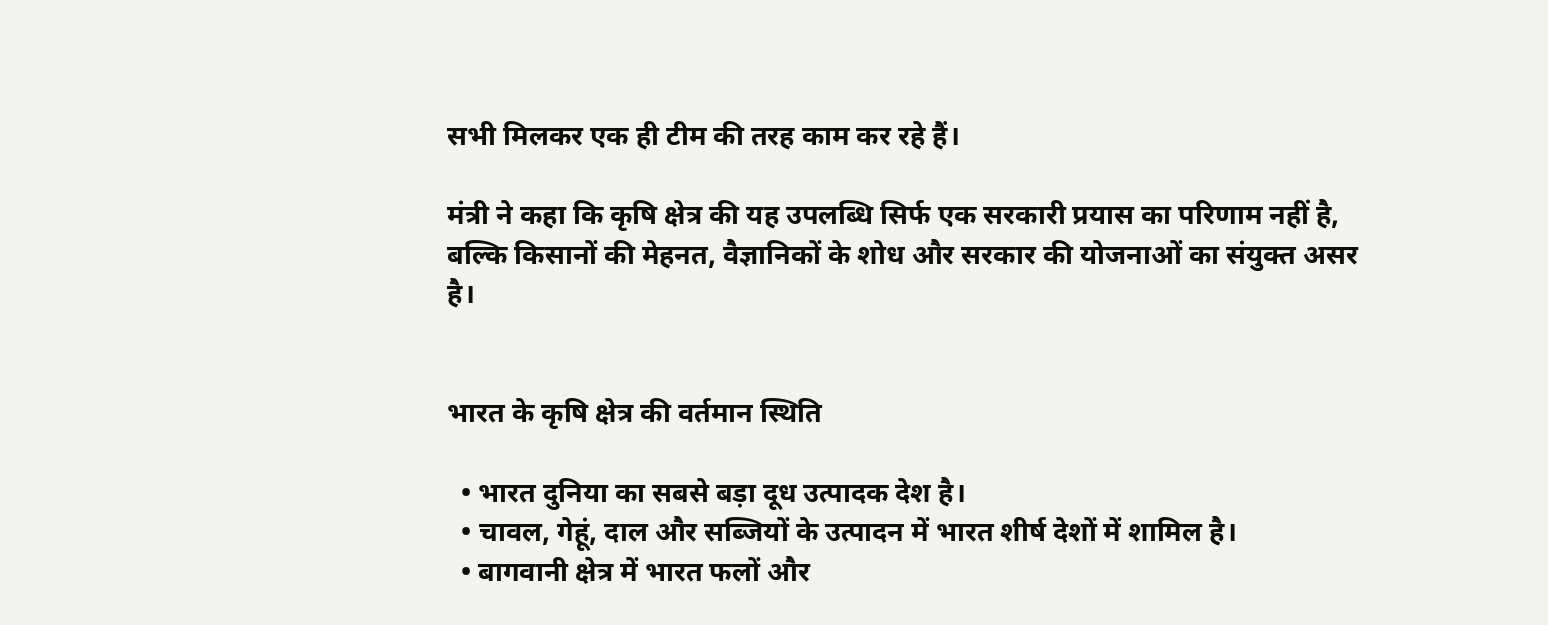सभी मिलकर एक ही टीम की तरह काम कर रहे हैं।

मंत्री ने कहा कि कृषि क्षेत्र की यह उपलब्धि सिर्फ एक सरकारी प्रयास का परिणाम नहीं है, बल्कि किसानों की मेहनत, वैज्ञानिकों के शोध और सरकार की योजनाओं का संयुक्त असर है।


भारत के कृषि क्षेत्र की वर्तमान स्थिति

  • भारत दुनिया का सबसे बड़ा दूध उत्पादक देश है।
  • चावल, गेहूं, दाल और सब्जियों के उत्पादन में भारत शीर्ष देशों में शामिल है।
  • बागवानी क्षेत्र में भारत फलों और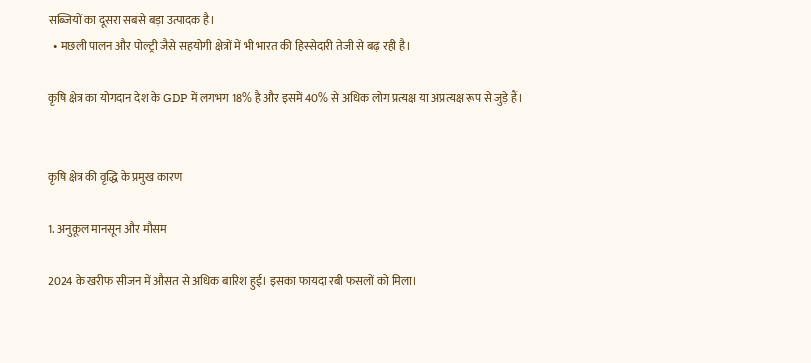सब्जियों का दूसरा सबसे बड़ा उत्पादक है।
  • मछली पालन और पोल्ट्री जैसे सहयोगी क्षेत्रों में भी भारत की हिस्सेदारी तेजी से बढ़ रही है।

कृषि क्षेत्र का योगदान देश के GDP में लगभग 18% है और इसमें 40% से अधिक लोग प्रत्यक्ष या अप्रत्यक्ष रूप से जुड़े हैं।


कृषि क्षेत्र की वृद्धि के प्रमुख कारण

1. अनुकूल मानसून और मौसम

2024 के खरीफ सीजन में औसत से अधिक बारिश हुई। इसका फायदा रबी फसलों को मिला।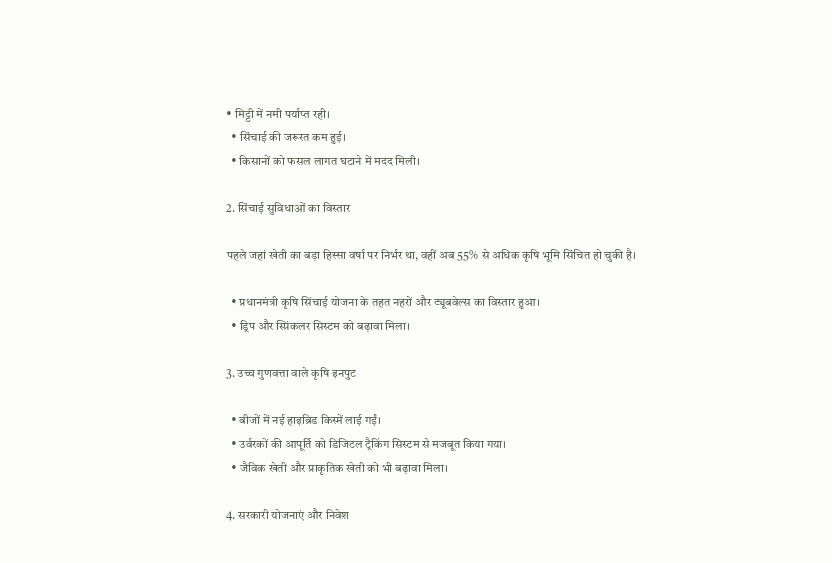• मिट्टी में नमी पर्याप्त रही।
  • सिंचाई की जरूरत कम हुई।
  • किसानों को फसल लागत घटाने में मदद मिली।

2. सिंचाई सुविधाओं का विस्तार

पहले जहां खेती का बड़ा हिस्सा वर्षा पर निर्भर था, वहीं अब 55% से अधिक कृषि भूमि सिंचित हो चुकी है।

  • प्रधानमंत्री कृषि सिंचाई योजना के तहत नहरों और ट्यूबवेल्स का विस्तार हुआ।
  • ड्रिप और स्प्रिंकलर सिस्टम को बढ़ावा मिला।

3. उच्च गुणवत्ता वाले कृषि इनपुट

  • बीजों में नई हाइब्रिड किस्में लाई गईं।
  • उर्वरकों की आपूर्ति को डिजिटल ट्रैकिंग सिस्टम से मजबूत किया गया।
  • जैविक खेती और प्राकृतिक खेती को भी बढ़ावा मिला।

4. सरकारी योजनाएं और निवेश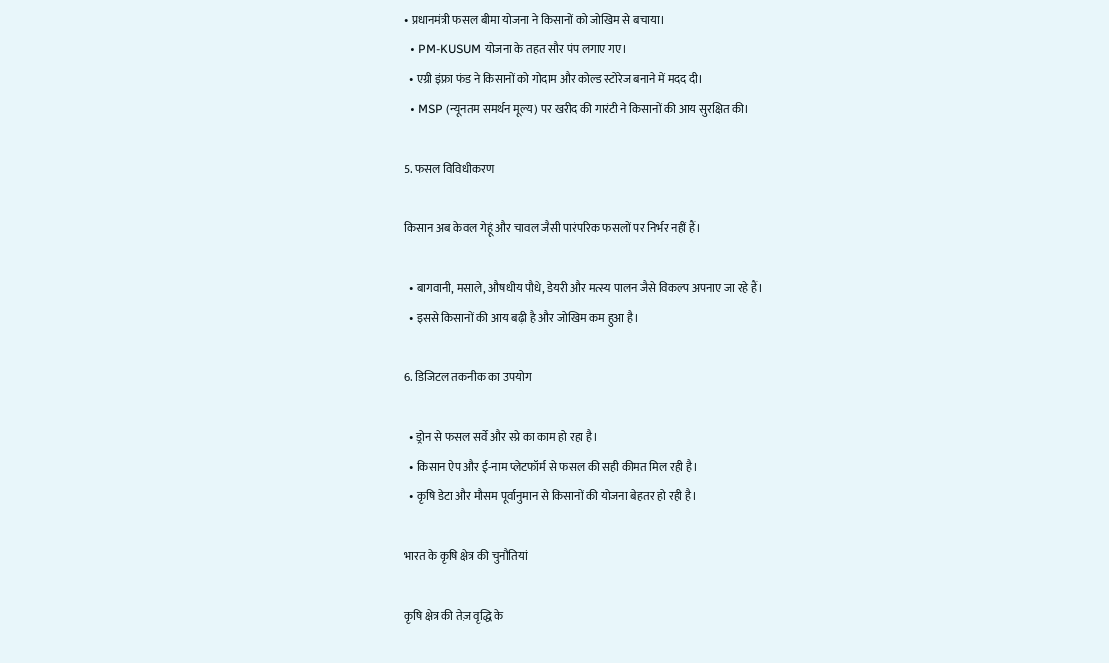• प्रधानमंत्री फसल बीमा योजना ने किसानों को जोखिम से बचाया।
  • PM-KUSUM योजना के तहत सौर पंप लगाए गए।
  • एग्री इंफ्रा फंड ने किसानों को गोदाम और कोल्ड स्टोरेज बनाने में मदद दी।
  • MSP (न्यूनतम समर्थन मूल्य) पर खरीद की गारंटी ने किसानों की आय सुरक्षित की।

5. फसल विविधीकरण

किसान अब केवल गेहूं और चावल जैसी पारंपरिक फसलों पर निर्भर नहीं हैं।

  • बागवानी, मसाले, औषधीय पौधे, डेयरी और मत्स्य पालन जैसे विकल्प अपनाए जा रहे हैं।
  • इससे किसानों की आय बढ़ी है और जोखिम कम हुआ है।

6. डिजिटल तकनीक का उपयोग

  • ड्रोन से फसल सर्वे और स्प्रे का काम हो रहा है।
  • किसान ऐप और ई-नाम प्लेटफॉर्म से फसल की सही कीमत मिल रही है।
  • कृषि डेटा और मौसम पूर्वानुमान से किसानों की योजना बेहतर हो रही है।

भारत के कृषि क्षेत्र की चुनौतियां

कृषि क्षेत्र की तेज़ वृद्धि के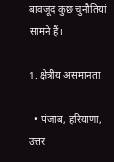बावजूद कुछ चुनौतियां सामने हैं।

1. क्षेत्रीय असमानता

  • पंजाब, हरियाणा, उत्तर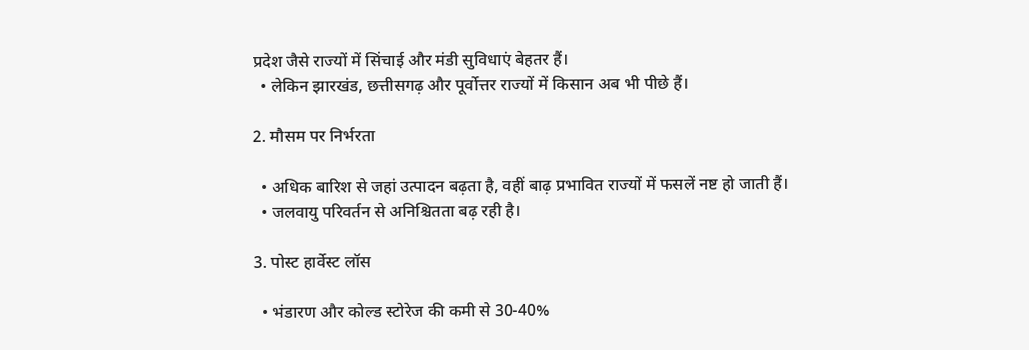प्रदेश जैसे राज्यों में सिंचाई और मंडी सुविधाएं बेहतर हैं।
  • लेकिन झारखंड, छत्तीसगढ़ और पूर्वोत्तर राज्यों में किसान अब भी पीछे हैं।

2. मौसम पर निर्भरता

  • अधिक बारिश से जहां उत्पादन बढ़ता है, वहीं बाढ़ प्रभावित राज्यों में फसलें नष्ट हो जाती हैं।
  • जलवायु परिवर्तन से अनिश्चितता बढ़ रही है।

3. पोस्ट हार्वेस्ट लॉस

  • भंडारण और कोल्ड स्टोरेज की कमी से 30-40%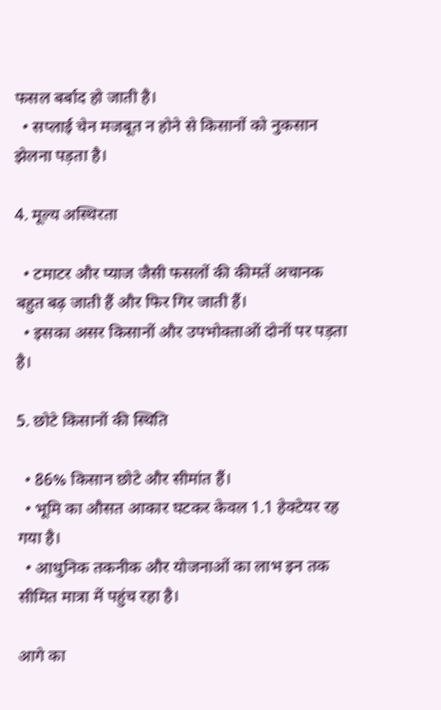फसल बर्बाद हो जाती है।
  • सप्लाई चेन मजबूत न होने से किसानों को नुकसान झेलना पड़ता है।

4. मूल्य अस्थिरता

  • टमाटर और प्याज जैसी फसलों की कीमतें अचानक बहुत बढ़ जाती हैं और फिर गिर जाती हैं।
  • इसका असर किसानों और उपभोक्ताओं दोनों पर पड़ता है।

5. छोटे किसानों की स्थिति

  • 86% किसान छोटे और सीमांत हैं।
  • भूमि का औसत आकार घटकर केवल 1.1 हेक्टेयर रह गया है।
  • आधुनिक तकनीक और योजनाओं का लाभ इन तक सीमित मात्रा में पहुंच रहा है।

आगे का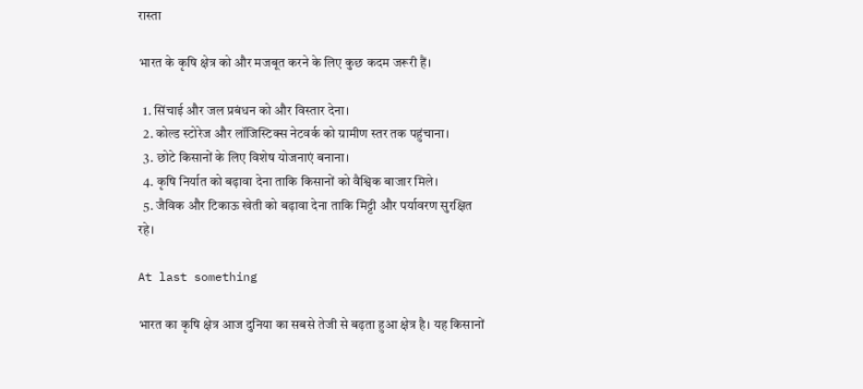रास्ता

भारत के कृषि क्षेत्र को और मजबूत करने के लिए कुछ कदम जरूरी हैं।

  1. सिंचाई और जल प्रबंधन को और विस्तार देना।
  2. कोल्ड स्टोरेज और लॉजिस्टिक्स नेटवर्क को ग्रामीण स्तर तक पहुंचाना।
  3. छोटे किसानों के लिए विशेष योजनाएं बनाना।
  4. कृषि निर्यात को बढ़ावा देना ताकि किसानों को वैश्विक बाजार मिले।
  5. जैविक और टिकाऊ खेती को बढ़ावा देना ताकि मिट्टी और पर्यावरण सुरक्षित रहे।

At last something

भारत का कृषि क्षेत्र आज दुनिया का सबसे तेजी से बढ़ता हुआ क्षेत्र है। यह किसानों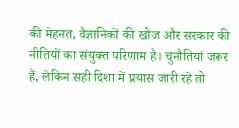की मेहनत, वैज्ञानिकों की खोज और सरकार की नीतियों का संयुक्त परिणाम है। चुनौतियां जरूर हैं, लेकिन सही दिशा में प्रयास जारी रहे तो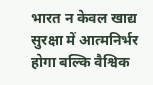भारत न केवल खाद्य सुरक्षा में आत्मनिर्भर होगा बल्कि वैश्विक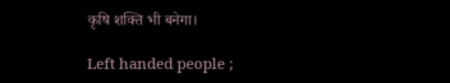कृषि शक्ति भी बनेगा।

Left handed people ;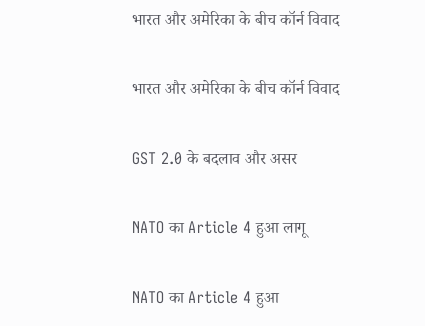भारत और अमेरिका के बीच कॉर्न विवाद

भारत और अमेरिका के बीच कॉर्न विवाद

GST 2.0 के बदलाव और असर

NATO का Article 4 हुआ लागू

NATO का Article 4 हुआ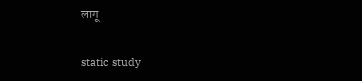लागू


static study